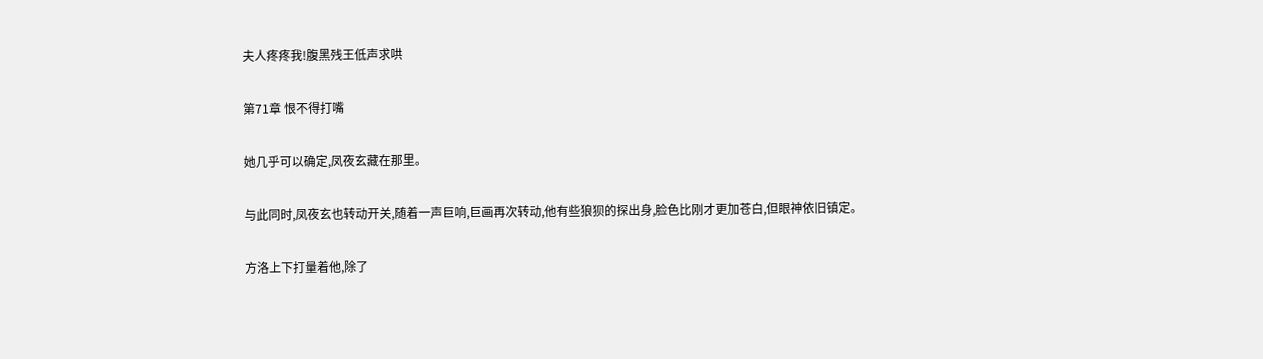夫人疼疼我!腹黑残王低声求哄

第71章 恨不得打嘴

她几乎可以确定,凤夜玄藏在那里。

与此同时,凤夜玄也转动开关,随着一声巨响,巨画再次转动,他有些狼狈的探出身,脸色比刚才更加苍白,但眼神依旧镇定。

方洛上下打量着他,除了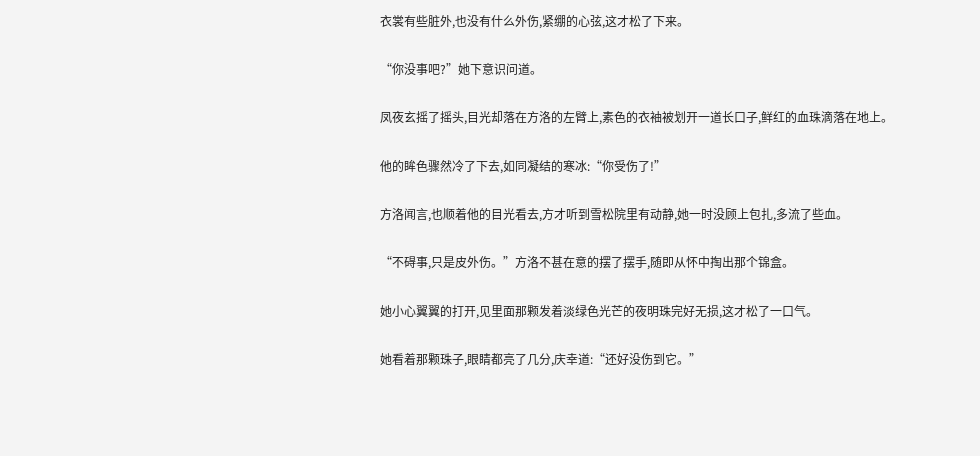衣裳有些脏外,也没有什么外伤,紧绷的心弦,这才松了下来。

“你没事吧?”她下意识问道。

凤夜玄摇了摇头,目光却落在方洛的左臂上,素色的衣袖被划开一道长口子,鲜红的血珠滴落在地上。

他的眸色骤然冷了下去,如同凝结的寒冰:“你受伤了!”

方洛闻言,也顺着他的目光看去,方才听到雪松院里有动静,她一时没顾上包扎,多流了些血。

“不碍事,只是皮外伤。”方洛不甚在意的摆了摆手,随即从怀中掏出那个锦盒。

她小心翼翼的打开,见里面那颗发着淡绿色光芒的夜明珠完好无损,这才松了一口气。

她看着那颗珠子,眼睛都亮了几分,庆幸道:“还好没伤到它。”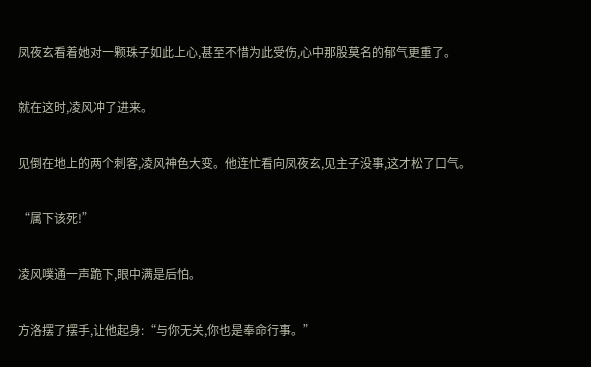凤夜玄看着她对一颗珠子如此上心,甚至不惜为此受伤,心中那股莫名的郁气更重了。

就在这时,凌风冲了进来。

见倒在地上的两个刺客,凌风神色大变。他连忙看向凤夜玄,见主子没事,这才松了口气。

“属下该死!”

凌风噗通一声跪下,眼中满是后怕。

方洛摆了摆手,让他起身:“与你无关,你也是奉命行事。”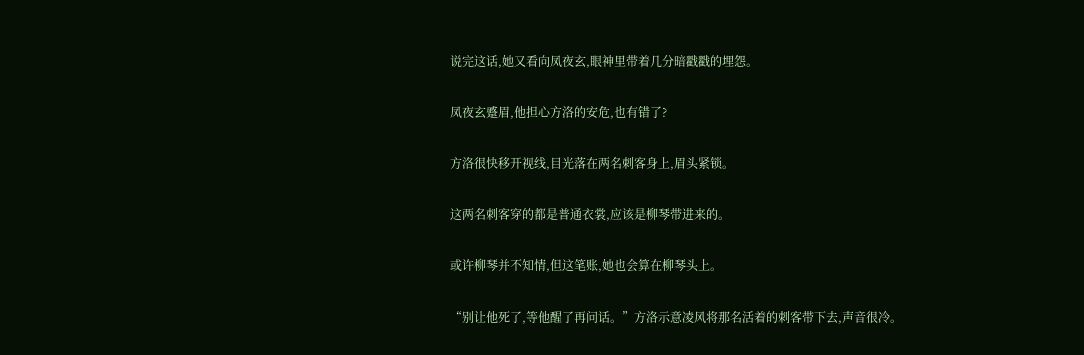说完这话,她又看向凤夜玄,眼神里带着几分暗戳戳的埋怨。

凤夜玄蹙眉,他担心方洛的安危,也有错了?

方洛很快移开视线,目光落在两名刺客身上,眉头紧锁。

这两名刺客穿的都是普通衣裳,应该是柳琴带进来的。

或许柳琴并不知情,但这笔账,她也会算在柳琴头上。

“别让他死了,等他醒了再问话。”方洛示意凌风将那名活着的刺客带下去,声音很冷。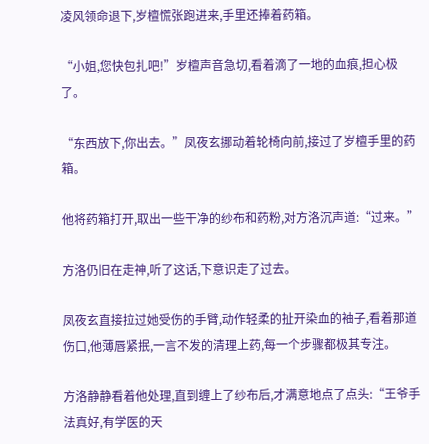凌风领命退下,岁檀慌张跑进来,手里还捧着药箱。

“小姐,您快包扎吧!”岁檀声音急切,看着滴了一地的血痕,担心极了。

“东西放下,你出去。”凤夜玄挪动着轮椅向前,接过了岁檀手里的药箱。

他将药箱打开,取出一些干净的纱布和药粉,对方洛沉声道:“过来。”

方洛仍旧在走神,听了这话,下意识走了过去。

凤夜玄直接拉过她受伤的手臂,动作轻柔的扯开染血的袖子,看着那道伤口,他薄唇紧抿,一言不发的清理上药,每一个步骤都极其专注。

方洛静静看着他处理,直到缠上了纱布后,才满意地点了点头:“王爷手法真好,有学医的天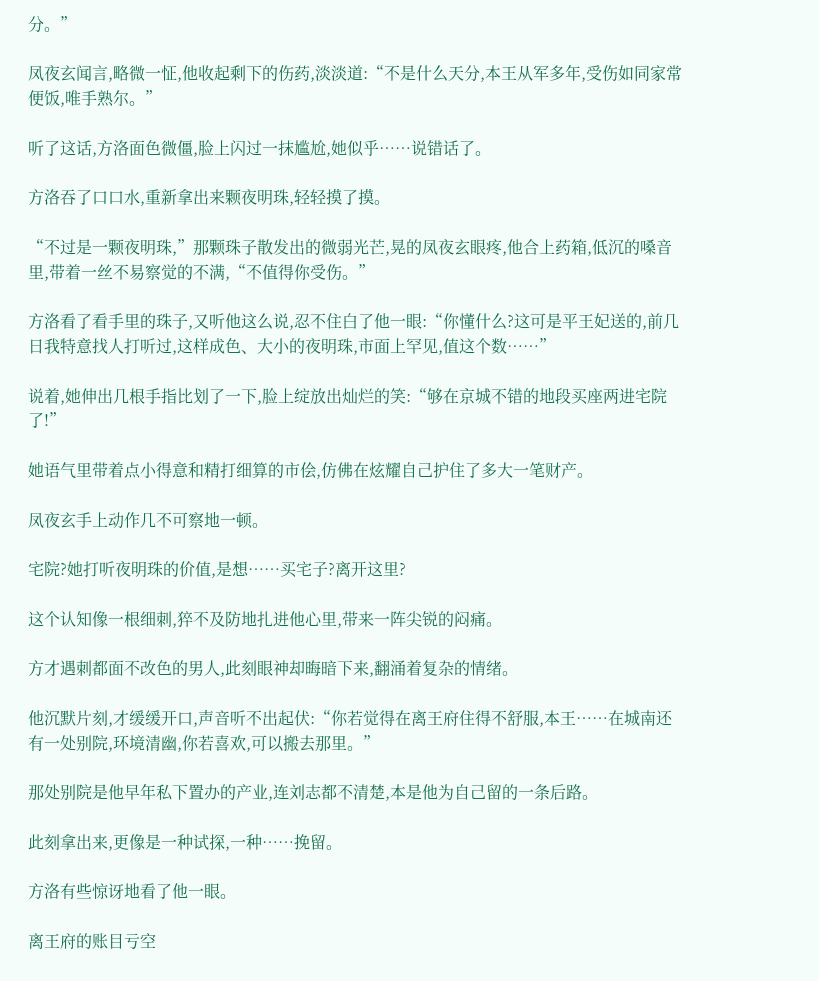分。”

凤夜玄闻言,略微一怔,他收起剩下的伤药,淡淡道:“不是什么天分,本王从军多年,受伤如同家常便饭,唯手熟尔。”

听了这话,方洛面色微僵,脸上闪过一抹尴尬,她似乎……说错话了。

方洛吞了口口水,重新拿出来颗夜明珠,轻轻摸了摸。

“不过是一颗夜明珠,”那颗珠子散发出的微弱光芒,晃的凤夜玄眼疼,他合上药箱,低沉的嗓音里,带着一丝不易察觉的不满,“不值得你受伤。”

方洛看了看手里的珠子,又听他这么说,忍不住白了他一眼:“你懂什么?这可是平王妃送的,前几日我特意找人打听过,这样成色、大小的夜明珠,市面上罕见,值这个数……”

说着,她伸出几根手指比划了一下,脸上绽放出灿烂的笑:“够在京城不错的地段买座两进宅院了!”

她语气里带着点小得意和精打细算的市侩,仿佛在炫耀自己护住了多大一笔财产。

凤夜玄手上动作几不可察地一顿。

宅院?她打听夜明珠的价值,是想……买宅子?离开这里?

这个认知像一根细刺,猝不及防地扎进他心里,带来一阵尖锐的闷痛。

方才遇刺都面不改色的男人,此刻眼神却晦暗下来,翻涌着复杂的情绪。

他沉默片刻,才缓缓开口,声音听不出起伏:“你若觉得在离王府住得不舒服,本王……在城南还有一处别院,环境清幽,你若喜欢,可以搬去那里。”

那处别院是他早年私下置办的产业,连刘志都不清楚,本是他为自己留的一条后路。

此刻拿出来,更像是一种试探,一种……挽留。

方洛有些惊讶地看了他一眼。

离王府的账目亏空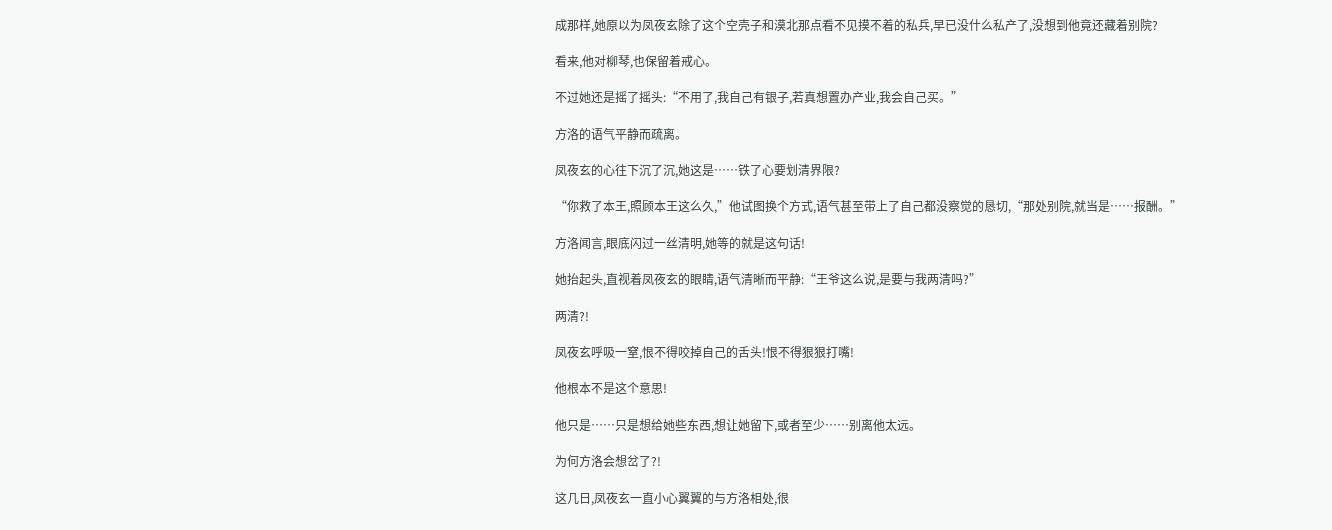成那样,她原以为凤夜玄除了这个空壳子和漠北那点看不见摸不着的私兵,早已没什么私产了,没想到他竟还藏着别院?

看来,他对柳琴,也保留着戒心。

不过她还是摇了摇头:“不用了,我自己有银子,若真想置办产业,我会自己买。”

方洛的语气平静而疏离。

凤夜玄的心往下沉了沉,她这是……铁了心要划清界限?

“你救了本王,照顾本王这么久,”他试图换个方式,语气甚至带上了自己都没察觉的恳切,“那处别院,就当是……报酬。”

方洛闻言,眼底闪过一丝清明,她等的就是这句话!

她抬起头,直视着凤夜玄的眼睛,语气清晰而平静:“王爷这么说,是要与我两清吗?”

两清?!

凤夜玄呼吸一窒,恨不得咬掉自己的舌头!恨不得狠狠打嘴!

他根本不是这个意思!

他只是……只是想给她些东西,想让她留下,或者至少……别离他太远。

为何方洛会想岔了?!

这几日,凤夜玄一直小心翼翼的与方洛相处,很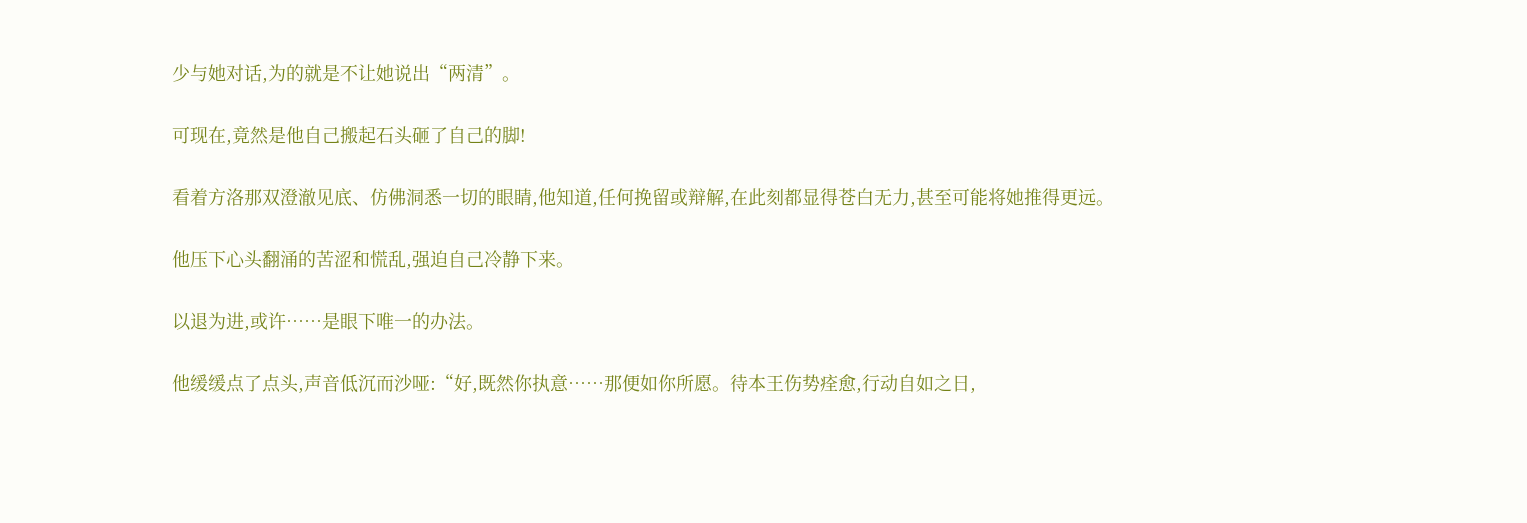少与她对话,为的就是不让她说出“两清”。

可现在,竟然是他自己搬起石头砸了自己的脚!

看着方洛那双澄澈见底、仿佛洞悉一切的眼睛,他知道,任何挽留或辩解,在此刻都显得苍白无力,甚至可能将她推得更远。

他压下心头翻涌的苦涩和慌乱,强迫自己冷静下来。

以退为进,或许……是眼下唯一的办法。

他缓缓点了点头,声音低沉而沙哑:“好,既然你执意……那便如你所愿。待本王伤势痊愈,行动自如之日,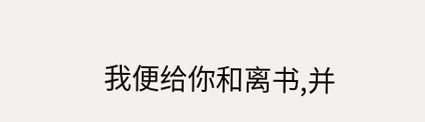我便给你和离书,并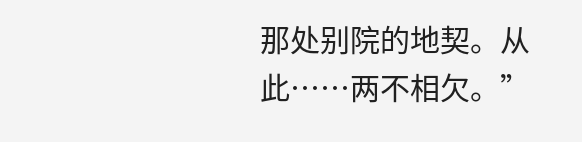那处别院的地契。从此……两不相欠。”